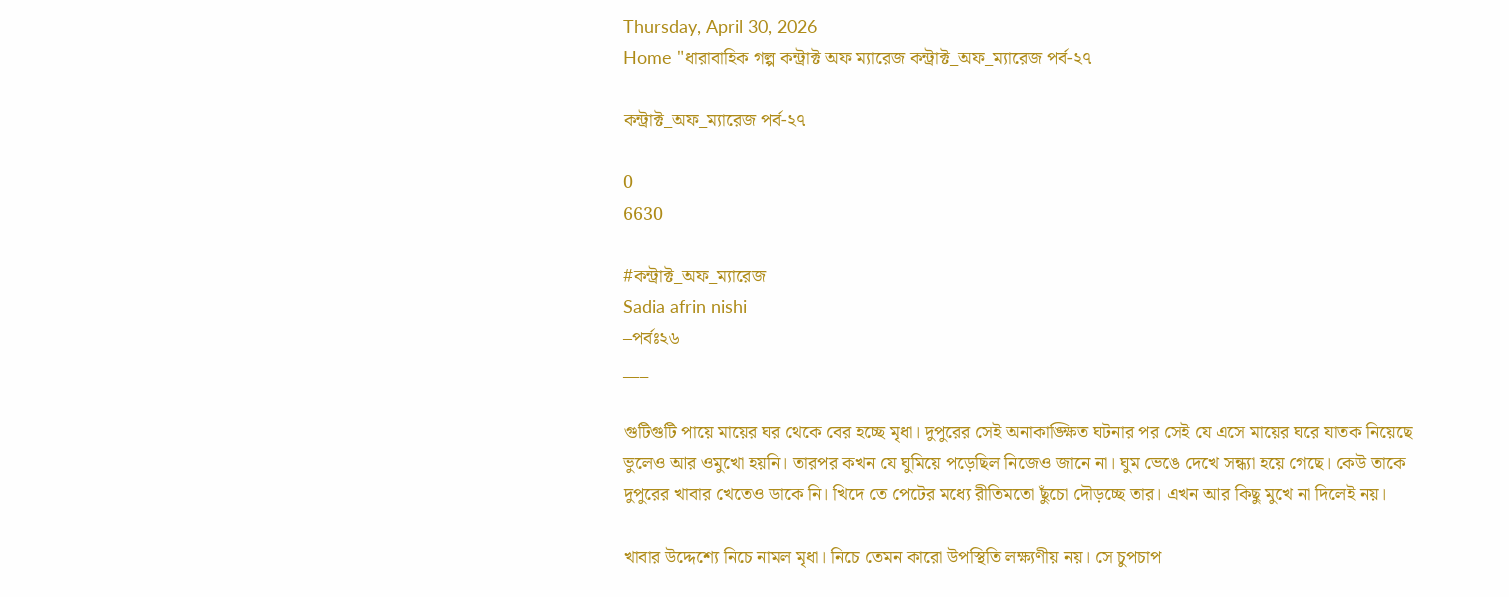Thursday, April 30, 2026
Home "ধারাবাহিক গল্প কন্ট্রাক্ট অফ ম্যারেজ কন্ট্রাক্ট_অফ_ম্যারেজ পর্ব-২৭

কন্ট্রাক্ট_অফ_ম্যারেজ পর্ব-২৭

0
6630

#কন্ট্রাক্ট_অফ_ম্যারেজ
Sadia afrin nishi
–পর্বঃ২৬
___

গুটিগুটি পায়ে মায়ের ঘর থেকে বের হচ্ছে মৃধা। দুপুরের সেই অনাকাঙ্ক্ষিত ঘটনার পর সেই যে এসে মায়ের ঘরে যাতক নিয়েছে ভুলেও আর ওমুখো হয়নি। তারপর কখন যে ঘুমিয়ে পড়েছিল নিজেও জানে না। ঘুম ভেঙে দেখে সন্ধ্যা হয়ে গেছে। কেউ তাকে দুপুরের খাবার খেতেও ডাকে নি। খিদে তে পেটের মধ্যে রীতিমতো ছুঁচো দৌড়চ্ছে তার। এখন আর কিছু মুখে না দিলেই নয়।

খাবার উদ্দেশ্যে নিচে নামল মৃধা। নিচে তেমন কারো উপস্থিতি লক্ষ্যণীয় নয়। সে চুপচাপ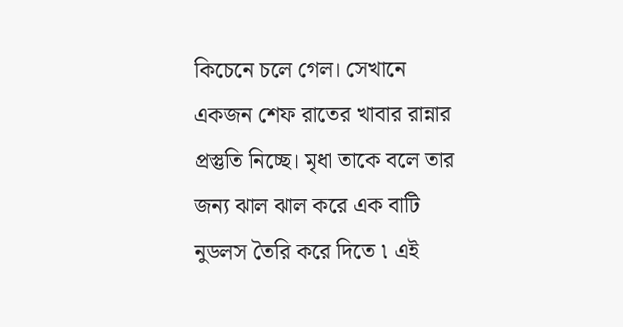কিচেনে চলে গেল। সেখানে একজন শেফ রাতের খাবার রান্নার প্রস্তুতি নিচ্ছে। মৃধা তাকে বলে তার জন্য ঝাল ঝাল করে এক বাটি নুডলস তৈরি করে দিতে ৷ এই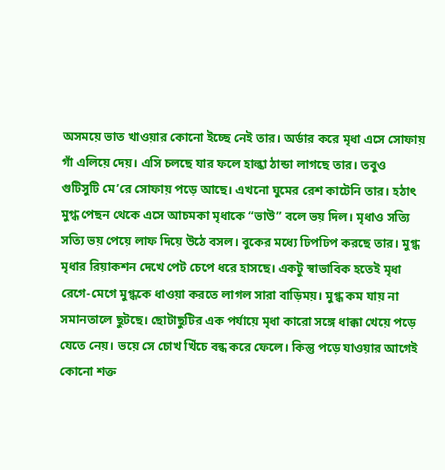অসময়ে ভাত খাওয়ার কোনো ইচ্ছে নেই তার। অর্ডার করে মৃধা এসে সোফায় গাঁ এলিয়ে দেয়। এসি চলছে যার ফলে হাল্কা ঠান্ডা লাগছে তার। তবুও গুটিসুটি মে’রে সোফায় পড়ে আছে। এখনো ঘুমের রেশ কাটেনি তার। হঠাৎ মুগ্ধ পেছন থেকে এসে আচমকা মৃধাকে “ভাউ” বলে ভয় দিল। মৃধাও সত্যি সত্যি ভয় পেয়ে লাফ দিয়ে উঠে বসল। বুকের মধ্যে ঢিপঢিপ করছে তার। মুগ্ধ মৃধার রিয়াকশন দেখে পেট চেপে ধরে হাসছে। একটু স্বাভাবিক হতেই মৃধা রেগে-মেগে মুগ্ধকে ধাওয়া করতে লাগল সারা বাড়িময়। মুগ্ধ কম যায় না সমানতালে ছুটছে। ছোটাছুটির এক পর্যায়ে মৃধা কারো সঙ্গে ধাক্কা খেয়ে পড়ে যেতে নেয়। ভয়ে সে চোখ খিঁচে বন্ধ করে ফেলে। কিন্তু পড়ে যাওয়ার আগেই কোনো শক্ত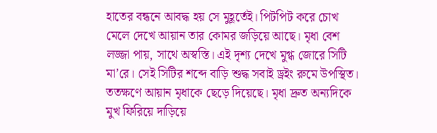হাতের বন্ধনে আবদ্ধ হয় সে মুহূর্তেই। পিটপিট করে চোখ মেলে দেখে আয়ান তার কোমর জড়িয়ে আছে। মৃধা বেশ লজ্জা পায়, সাথে অস্বস্তি। এই দৃশ্য দেখে মুগ্ধ জোরে সিটি মা’রে। সেই সিটির শব্দে বাড়ি শুদ্ধ সবাই ড্রইং রুমে উপস্থিত। ততক্ষণে আয়ান মৃধাকে ছেড়ে দিয়েছে। মৃধা দ্রুত অন্যদিকে মুখ ফিরিয়ে দাড়িয়ে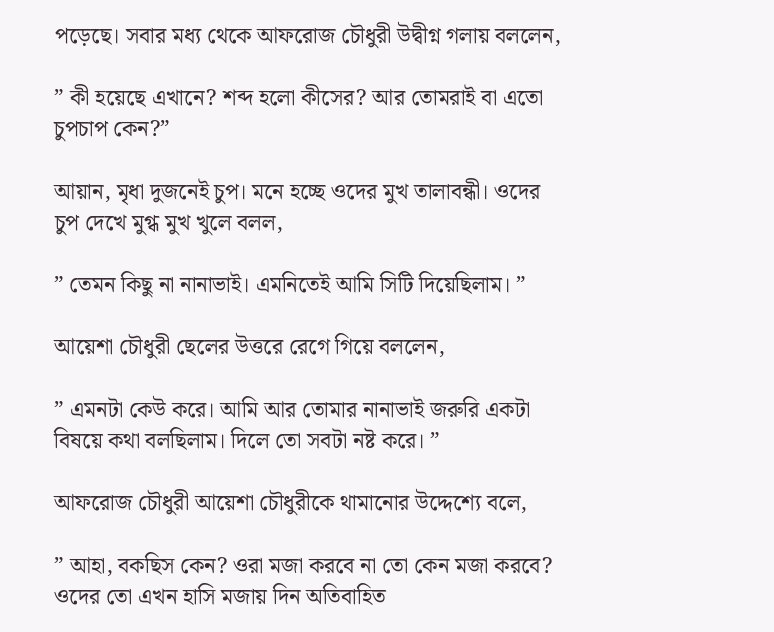পড়েছে। সবার মধ্য থেকে আফরোজ চৌধুরী উদ্বীগ্ন গলায় বললেন,

” কী হয়েছে এখানে? শব্দ হলো কীসের? আর তোমরাই বা এতো চুপচাপ কেন?”

আয়ান, মৃধা দুজনেই চুপ। মনে হচ্ছে ওদের মুখ তালাবন্ধী। ওদের চুপ দেখে মুগ্ধ মুখ খুলে বলল,

” তেমন কিছু না নানাভাই। এমনিতেই আমি সিটি দিয়েছিলাম। ”

আয়েশা চৌধুরী ছেলের উত্তরে রেগে গিয়ে বললেন,

” এমনটা কেউ করে। আমি আর তোমার নানাভাই জরুরি একটা বিষয়ে কথা বলছিলাম। দিলে তো সবটা নষ্ট করে। ”

আফরোজ চৌধুরী আয়েশা চৌধুরীকে থামানোর উদ্দেশ্যে বলে,

” আহা, বকছিস কেন? ওরা মজা করবে না তো কেন মজা করবে? ওদের তো এখন হাসি মজায় দিন অতিবাহিত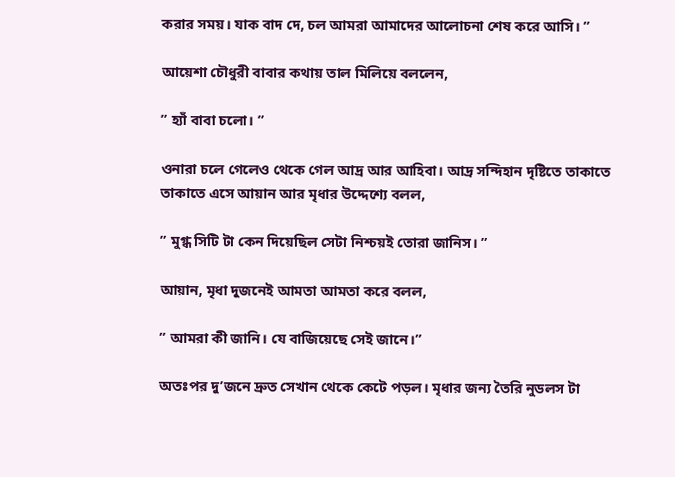করার সময়। যাক বাদ দে, চল আমরা আমাদের আলোচনা শেষ করে আসি। ”

আয়েশা চৌধুরী বাবার কথায় তাল মিলিয়ে বললেন,

” হ্যাঁ বাবা চলো। ”

ওনারা চলে গেলেও থেকে গেল আদ্র আর আহিবা। আদ্র সন্দিহান দৃষ্টিতে তাকাতে তাকাতে এসে আয়ান আর মৃধার উদ্দেশ্যে বলল,

” মুগ্ধ সিটি টা কেন দিয়েছিল সেটা নিশ্চয়ই তোরা জানিস। ”

আয়ান, মৃধা দুজনেই আমতা আমতা করে বলল,

” আমরা কী জানি। যে বাজিয়েছে সেই জানে।”

অতঃপর দু’জনে দ্রুত সেখান থেকে কেটে পড়ল। মৃধার জন্য তৈরি নুডলস টা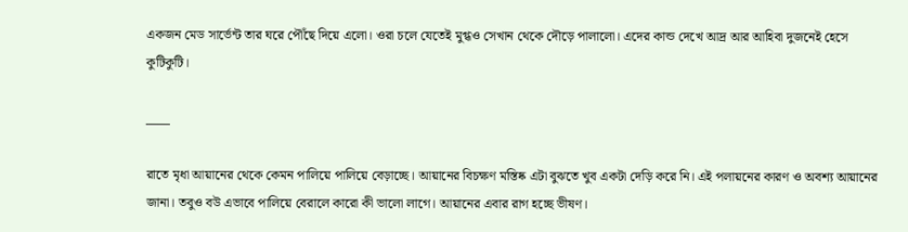একজন মেড সার্ভেন্ট তার ঘরে পৌঁছে দিয়ে এলো। ওরা চলে যেতেই মুগ্ধও সেখান থেকে দৌড়ে পালালো। এদের কান্ড দেখে আদ্র আর আহিবা দুজনেই হেসে কুটিকুটি।

____

রাতে মৃধা আয়ানের থেকে কেমন পালিয়ে পালিয়ে বেড়াচ্ছে। আয়ানের বিচক্ষণ মস্তিষ্ক এটা বুঝতে খুব একটা দেড়ি করে নি। এই পলায়নের কারণ ও অবশ্য আয়ানের জানা। তবুও বউ এভাবে পালিয়ে বেরালে কারো কী ভালো লাগে। আয়ানের এবার রাগ হচ্ছে ভীষণ।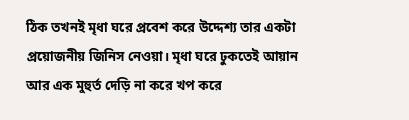ঠিক তখনই মৃধা ঘরে প্রবেশ করে উদ্দেশ্য তার একটা প্রয়োজনীয় জিনিস নেওয়া। মৃধা ঘরে ঢুকতেই আয়ান আর এক মুহুর্ত দেড়ি না করে খপ করে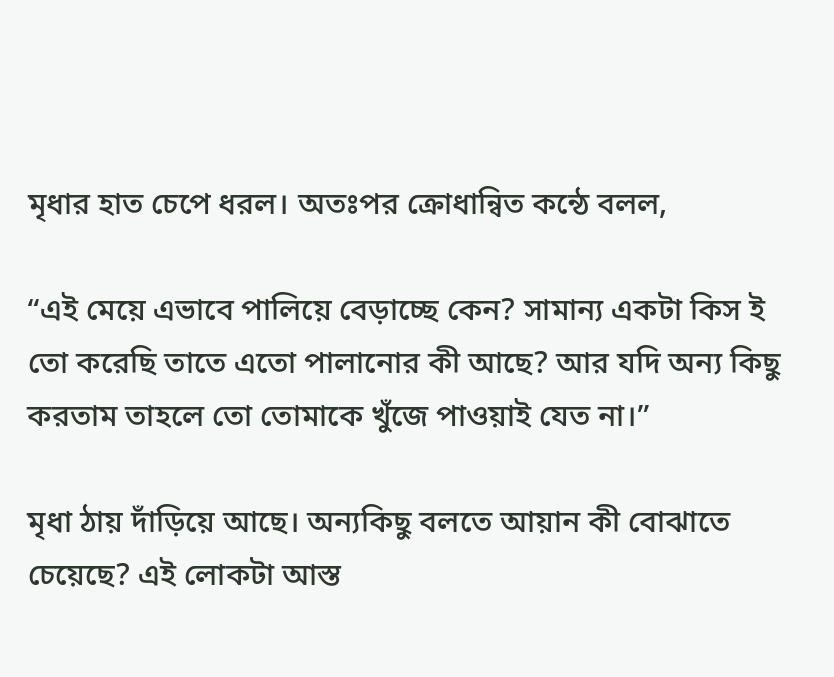মৃধার হাত চেপে ধরল। অতঃপর ক্রোধান্বিত কন্ঠে বলল,

“এই মেয়ে এভাবে পালিয়ে বেড়াচ্ছে কেন? সামান্য একটা কিস ই তো করেছি তাতে এতো পালানোর কী আছে? আর যদি অন্য কিছু করতাম তাহলে তো তোমাকে খুঁজে পাওয়াই যেত না।”

মৃধা ঠায় দাঁড়িয়ে আছে। অন্যকিছু বলতে আয়ান কী বোঝাতে চেয়েছে? এই লোকটা আস্ত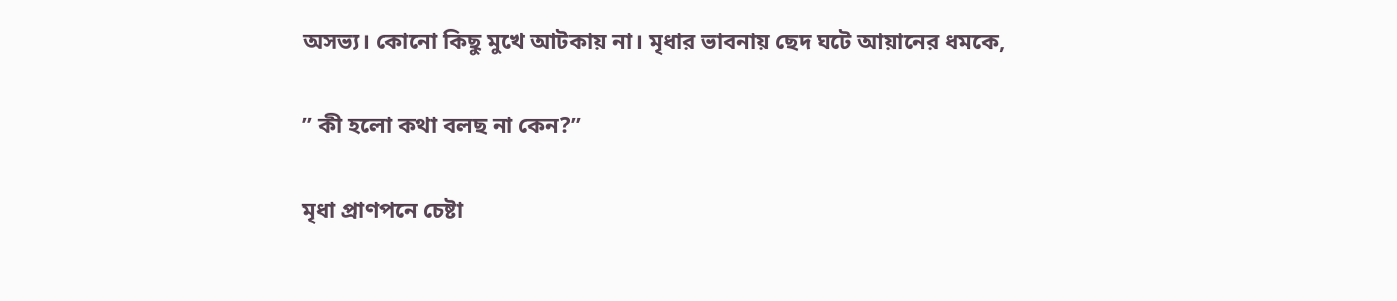অসভ্য। কোনো কিছু মুখে আটকায় না। মৃধার ভাবনায় ছেদ ঘটে আয়ানের ধমকে,

” কী হলো কথা বলছ না কেন?”

মৃধা প্রাণপনে চেষ্টা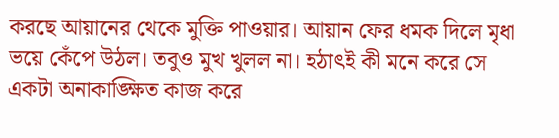করছে আয়ানের থেকে মুক্তি পাওয়ার। আয়ান ফের ধমক দিলে মৃধা ভয়ে কেঁপে উঠল। তবুও মুখ খুলল না। হঠাৎই কী মনে করে সে একটা অনাকাঙ্ক্ষিত কাজ করে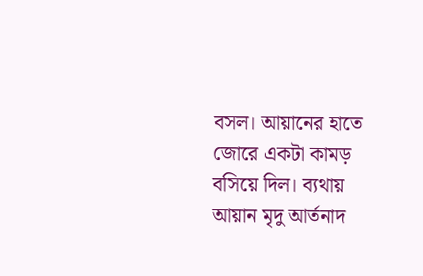বসল। আয়ানের হাতে জোরে একটা কামড় বসিয়ে দিল। ব্যথায় আয়ান মৃদু আর্তনাদ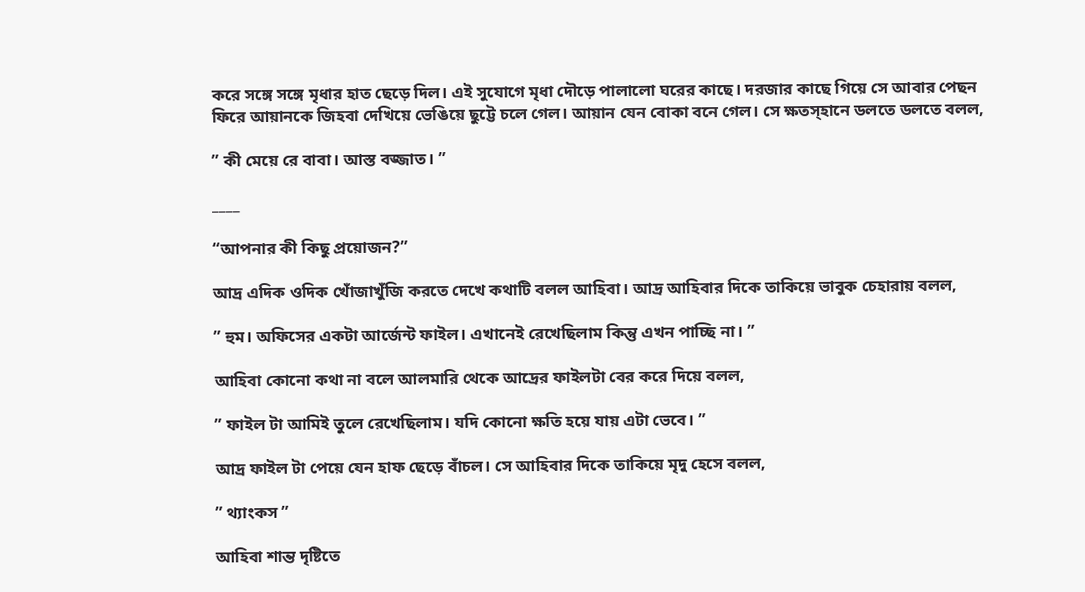করে সঙ্গে সঙ্গে মৃধার হাত ছেড়ে দিল। এই সুযোগে মৃধা দৌড়ে পালালো ঘরের কাছে। দরজার কাছে গিয়ে সে আবার পেছন ফিরে আয়ানকে জিহবা দেখিয়ে ভেঙিয়ে ছুট্টে চলে গেল। আয়ান যেন বোকা বনে গেল। সে ক্ষতস্হানে ডলতে ডলতে বলল,

” কী মেয়ে রে বাবা। আস্ত বজ্জাত। ”

____

“আপনার কী কিছু প্রয়োজন?”

আদ্র এদিক ওদিক খোঁজাখুঁজি করতে দেখে কথাটি বলল আহিবা। আদ্র আহিবার দিকে তাকিয়ে ভাবুক চেহারায় বলল,

” হুম। অফিসের একটা আর্জেন্ট ফাইল। এখানেই রেখেছিলাম কিন্তু এখন পাচ্ছি না। ”

আহিবা কোনো কথা না বলে আলমারি থেকে আদ্রের ফাইলটা বের করে দিয়ে বলল,

” ফাইল টা আমিই তুলে রেখেছিলাম। যদি কোনো ক্ষতি হয়ে যায় এটা ভেবে। ”

আদ্র ফাইল টা পেয়ে যেন হাফ ছেড়ে বাঁচল। সে আহিবার দিকে তাকিয়ে মৃদু হেসে বলল,

” থ্যাংকস ”

আহিবা শান্ত দৃষ্টিতে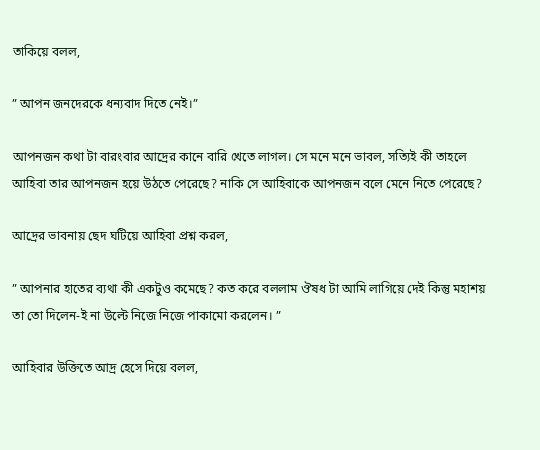তাকিয়ে বলল,

” আপন জনদেরকে ধন্যবাদ দিতে নেই।”

আপনজন কথা টা বারংবার আদ্রের কানে বারি খেতে লাগল। সে মনে মনে ভাবল, সত্যিই কী তাহলে আহিবা তার আপনজন হয়ে উঠতে পেরেছে? নাকি সে আহিবাকে আপনজন বলে মেনে নিতে পেরেছে?

আদ্রের ভাবনায় ছেদ ঘটিয়ে আহিবা প্রশ্ন করল,

” আপনার হাতের ব্যথা কী একটুও কমেছে? কত করে বললাম ঔষধ টা আমি লাগিয়ে দেই কিন্তু মহাশয় তা তো দিলেন-ই না উল্টে নিজে নিজে পাকামো করলেন। ”

আহিবার উক্তিতে আদ্র হেসে দিয়ে বলল,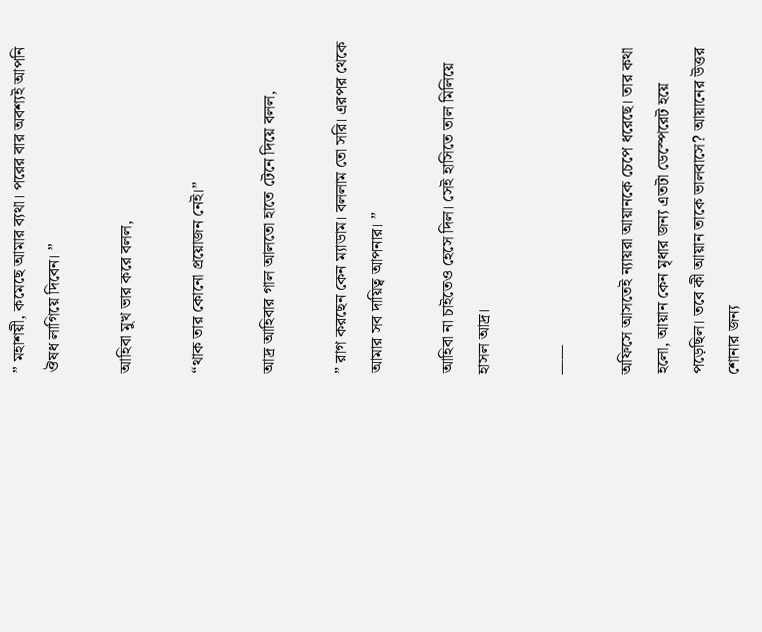” মহাশয়ী, কমেছে আমার ব্যথা। পরের বার অবশ্যই আপনি ঔষধ লাগিয়ে দিবেন। ”

আহিবা মুখ ভার করে বলল,

“থাক তার কোনো প্রয়োজন নেই।”

আদ্র আহিবার গাল আলতো হাতে টেনে দিয়ে বলল,

” রাগ করছেন কেন ম্যাডাম। বললাম তো সরি। এরপর থেকে আমার সব দায়িত্ব আপনার। ”

আহিবা না চাইতেও হেসে দিল। সেই হাসিতে তাল মিলিয়ে হাসল আদ্র।

____

অফিসে আসতেই ন্যায়রা আয়ানকে চেপে ধরেছে। তার কথা হলো, আয়ান কেন মৃধার জন্য এতটা ডেস্পেরেট হয়ে পড়েছিল। তবে কী আয়ান তাকে ভালবাসে? আয়ানের উত্তর শোনার জন্য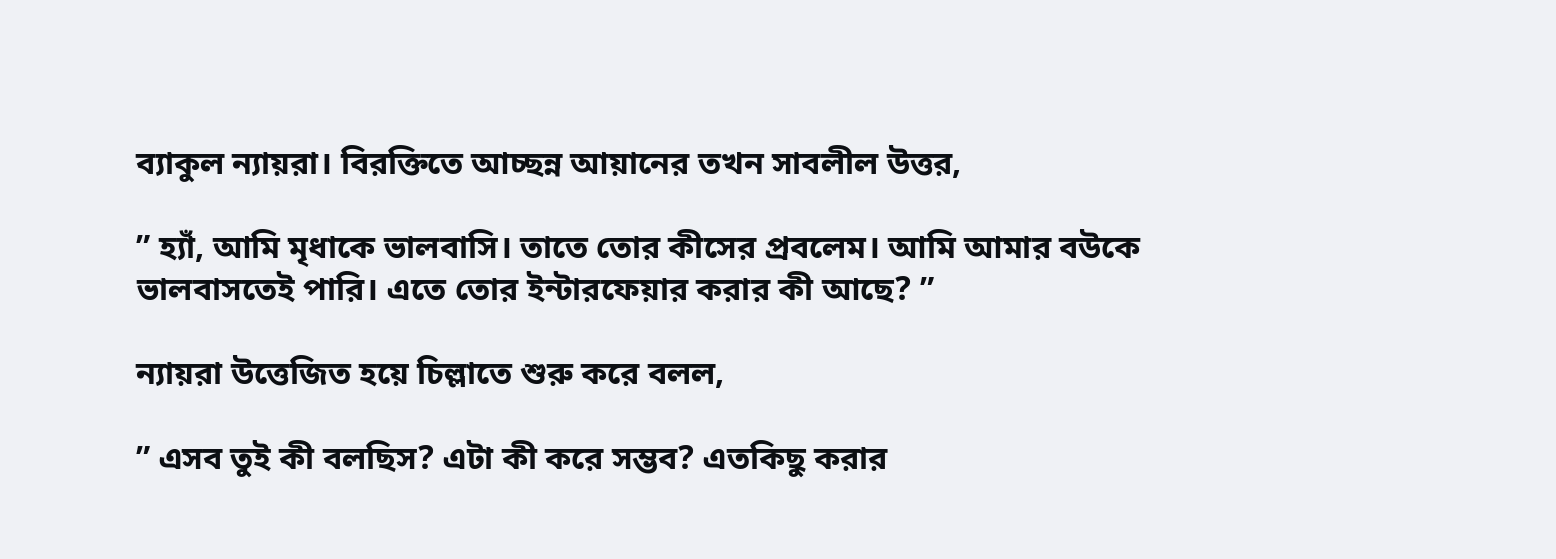ব্যাকুল ন্যায়রা। বিরক্তিতে আচ্ছন্ন আয়ানের তখন সাবলীল উত্তর,

” হ্যাঁ, আমি মৃধাকে ভালবাসি। তাতে তোর কীসের প্রবলেম। আমি আমার বউকে ভালবাসতেই পারি। এতে তোর ইন্টারফেয়ার করার কী আছে? ”

ন্যায়রা উত্তেজিত হয়ে চিল্লাতে শুরু করে বলল,

” এসব তুই কী বলছিস? এটা কী করে সম্ভব? এতকিছু করার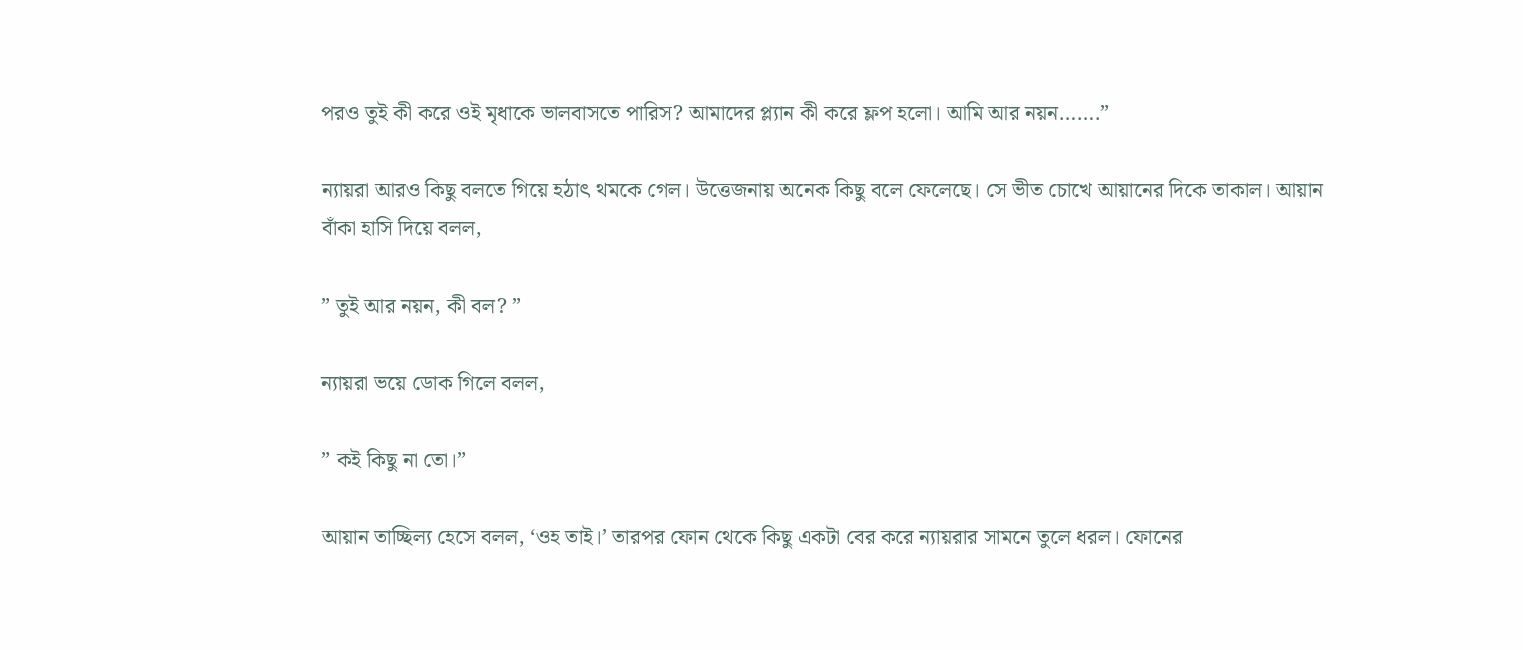পরও তুই কী করে ওই মৃধাকে ভালবাসতে পারিস? আমাদের প্ল্যান কী করে ফ্লপ হলো। আমি আর নয়ন…….”

ন্যায়রা আরও কিছু বলতে গিয়ে হঠাৎ থমকে গেল। উত্তেজনায় অনেক কিছু বলে ফেলেছে। সে ভীত চোখে আয়ানের দিকে তাকাল। আয়ান বাঁকা হাসি দিয়ে বলল,

” তুই আর নয়ন, কী বল? ”

ন্যায়রা ভয়ে ডোক গিলে বলল,

” কই কিছু না তো।”

আয়ান তাচ্ছিল্য হেসে বলল, ‘ওহ তাই।’ তারপর ফোন থেকে কিছু একটা বের করে ন্যায়রার সামনে তুলে ধরল। ফোনের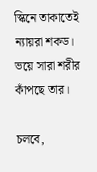স্কিনে তাকাতেই ন্যায়রা শকড। ভয়ে সারা শরীর কাঁপছে তার।

চলবে,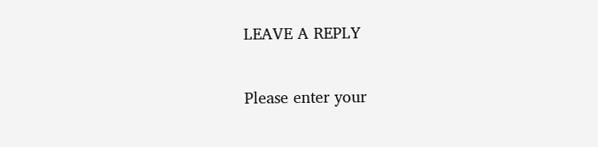LEAVE A REPLY

Please enter your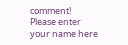comment!
Please enter your name here